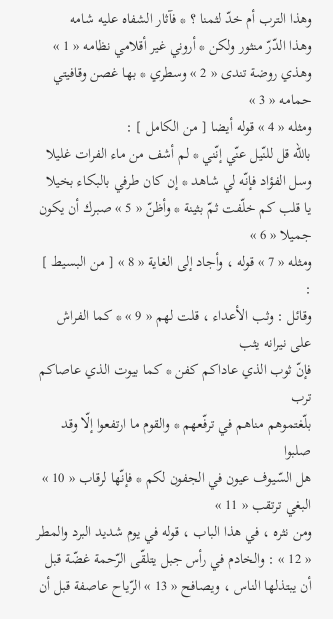وهذا الترب أم خدّ لثمنا ؟ * فآثار الشفاه عليه شامه
وهذا الدّرّ منثور ولكن * أروني غير أقلامي نظامه « 1 »
وهذي روضة تندى « 2 » وسطري * بها غصن وقافيتي حمامه « 3 »
ومثله « 4 » قوله أيضا [ من الكامل ] :
باللّه قل للنّيل عنّي إنّني * لم أشف من ماء الفرات غليلا
وسل الفؤاد فإنّه لي شاهد * إن كان طرفي بالبكاء بخيلا
يا قلب كم خلّفت ثمّ بثينة * وأظنّ « 5 » صبرك أن يكون جميلا « 6 »
ومثله « 7 » قوله ، وأجاد إلى الغاية « 8 » [ من البسيط ] :
وقائل : وثب الأعداء ، قلت لهم « 9 » * كما الفراش على نيرانه يثب
فإنّ ثوب الذي عاداكم كفن * كما بيوت الذي عاصاكم ترب
بلّغتموهم مناهم في ترفّعهم * والقوم ما ارتفعوا إلّا وقد صلبوا
هل السّيوف عيون في الجفون لكم * فإنّها لرقاب « 10 » البغي ترتقب « 11 »
ومن نثره ، في هذا الباب ، قوله في يوم شديد البرد والمطر « 12 » : والخادم في رأس جبل يتلقّى الرّحمة غضّة قبل أن يبتذلها الناس ، ويصافح « 13 » الرّياح عاصفة قبل أن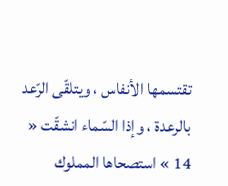تقتسمها الأنفاس ، ويتلقّى الرّعد بالرعدة ، وإذا السّماء انشقّت « 14 » استصحاها المملوك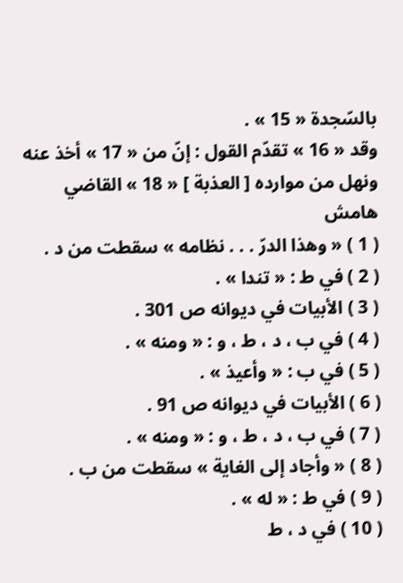بالسّجدة « 15 » .
وقد « 16 » تقدّم القول : إنّ من « 17 » أخذ عنه ونهل من موارده [ العذبة ] « 18 » القاضي
هامش
( 1 ) « وهذا الدرّ . . . نظامه » سقطت من د .
( 2 ) في ط : « تندا » .
( 3 ) الأبيات في ديوانه ص 301 .
( 4 ) في ب ، د ، ط ، و : « ومنه » .
( 5 ) في ب : « وأعيذ » .
( 6 ) الأبيات في ديوانه ص 91 .
( 7 ) في ب ، د ، ط ، و : « ومنه » .
( 8 ) « وأجاد إلى الغاية » سقطت من ب .
( 9 ) في ط : « له » .
( 10 ) في د ، ط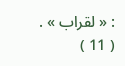: « لقراب » .
( 11 )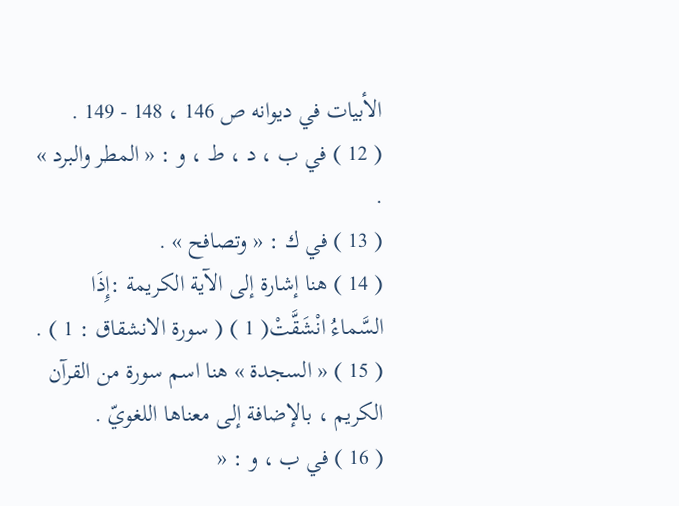الأبيات في ديوانه ص 146 ، 148 - 149 .
( 12 ) في ب ، د ، ط ، و : « المطر والبرد » .
( 13 ) في ك : « وتصافح » .
( 14 ) هنا إشارة إلى الآية الكريمة :إِذَا السَّماءُ انْشَقَّتْ( 1 ) ( سورة الانشقاق : 1 ) .
( 15 ) « السجدة » هنا اسم سورة من القرآن الكريم ، بالإضافة إلى معناها اللغويّ .
( 16 ) في ب ، و : «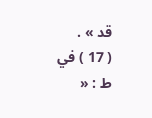قد » .
( 17 ) في ط : «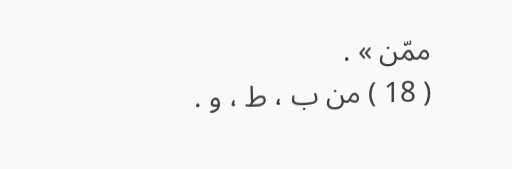ممّن » .
( 18 ) من ب ، ط ، و .